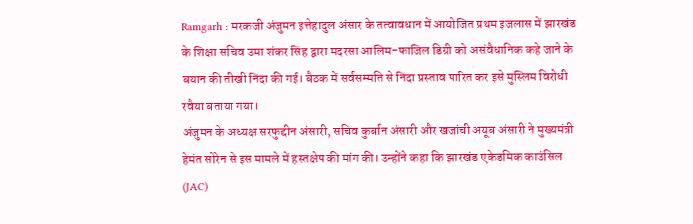Ramgarh : मरकजी अंजुमन इत्तेहादुल अंसार के तत्वावधान में आयोजित प्रथम इजलास में झारखंड के शिक्षा सचिव उमा शंकर सिंह द्वारा मदरसा आलिम-फाजिल डिग्री को असंवैधानिक कहे जाने के बयान की तीखी निंदा की गई। बैठक में सर्वसम्मति से निंदा प्रस्ताव पारित कर इसे मुस्लिम विरोधी रवैया बताया गया।
अंजुमन के अध्यक्ष सरफुद्दीन अंसारी, सचिव कुर्बान अंसारी और खजांची अयूब अंसारी ने मुख्यमंत्री हेमंत सोरेन से इस मामले में हस्तक्षेप की मांग की। उन्होंने कहा कि झारखंड एकेडमिक काउंसिल (JAC)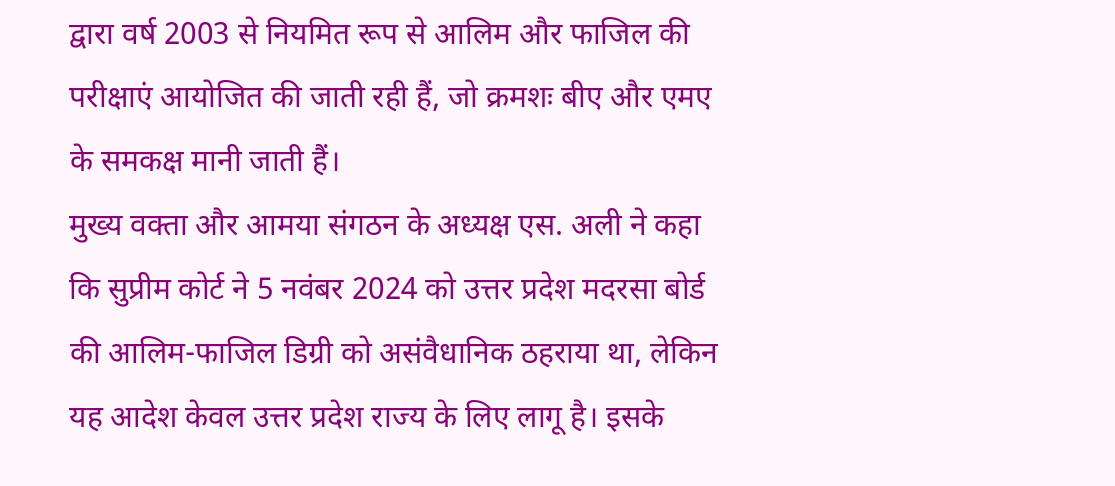द्वारा वर्ष 2003 से नियमित रूप से आलिम और फाजिल की परीक्षाएं आयोजित की जाती रही हैं, जो क्रमशः बीए और एमए के समकक्ष मानी जाती हैं।
मुख्य वक्ता और आमया संगठन के अध्यक्ष एस. अली ने कहा कि सुप्रीम कोर्ट ने 5 नवंबर 2024 को उत्तर प्रदेश मदरसा बोर्ड की आलिम-फाजिल डिग्री को असंवैधानिक ठहराया था, लेकिन यह आदेश केवल उत्तर प्रदेश राज्य के लिए लागू है। इसके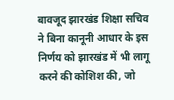बावजूद झारखंड शिक्षा सचिव ने बिना कानूनी आधार के इस निर्णय को झारखंड में भी लागू करने की कोशिश की, जो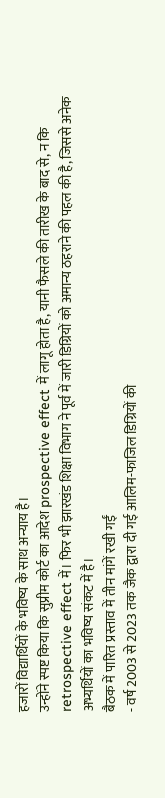हजारों विद्यार्थियों के भविष्य के साथ अन्याय है।
उन्होंने स्पष्ट किया कि सुप्रीम कोर्ट का आदेश prospective effect में लागू होता है, यानी फैसले की तारीख के बाद से, न कि retrospective effect में। फिर भी झारखंड शिक्षा विभाग ने पूर्व में जारी डिग्रियों को अमान्य ठहराने की पहल की है, जिससे अनेक अभ्यर्थियों का भविष्य संकट में है।
बैठक में पारित प्रस्ताव में तीन मांगें रखी गईं
- वर्ष 2003 से 2023 तक जैक द्वारा दी गई आलिम-फाजिल डिग्रियों की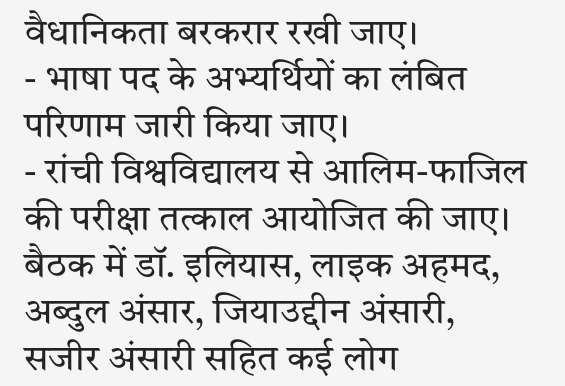वैधानिकता बरकरार रखी जाए।
- भाषा पद के अभ्यर्थियों का लंबित परिणाम जारी किया जाए।
- रांची विश्वविद्यालय से आलिम-फाजिल की परीक्षा तत्काल आयोजित की जाए।
बैठक में डॉ. इलियास, लाइक अहमद, अब्दुल अंसार, जियाउद्दीन अंसारी, सजीर अंसारी सहित कई लोग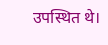उपस्थित थे।